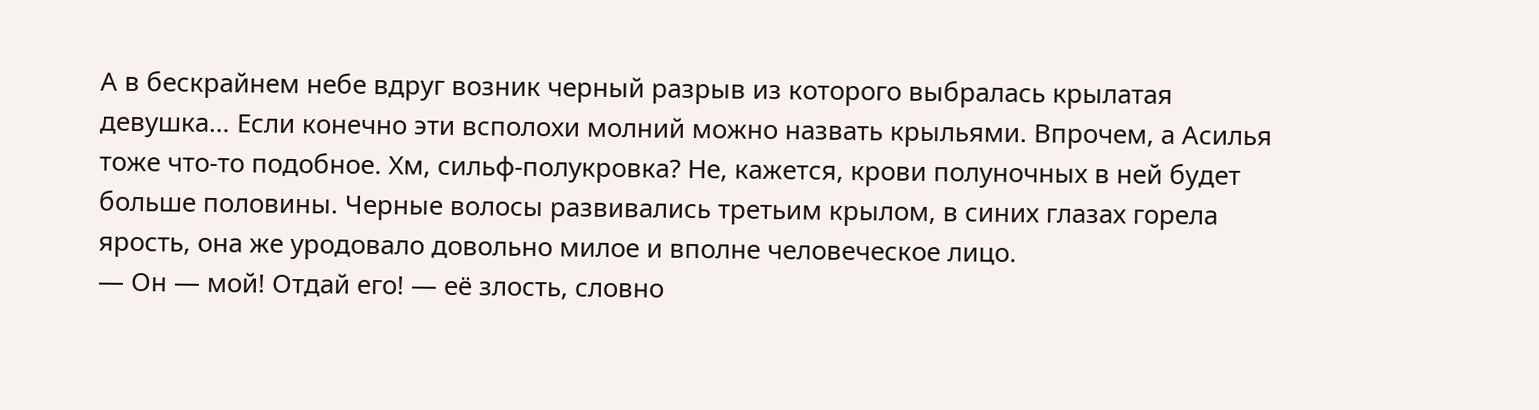А в бескрайнем небе вдруг возник черный разрыв из которого выбралась крылатая девушка… Если конечно эти всполохи молний можно назвать крыльями. Впрочем, а Асилья тоже что-то подобное. Хм, сильф-полукровка? Не, кажется, крови полуночных в ней будет больше половины. Черные волосы развивались третьим крылом, в синих глазах горела ярость, она же уродовало довольно милое и вполне человеческое лицо.
— Он — мой! Отдай его! — её злость, словно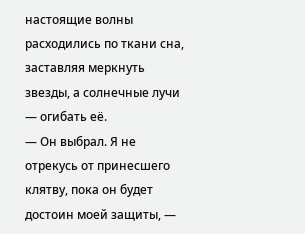настоящие волны расходились по ткани сна, заставляя меркнуть звезды, а солнечные лучи — огибать её.
— Он выбрал. Я не отрекусь от принесшего клятву, пока он будет достоин моей защиты, —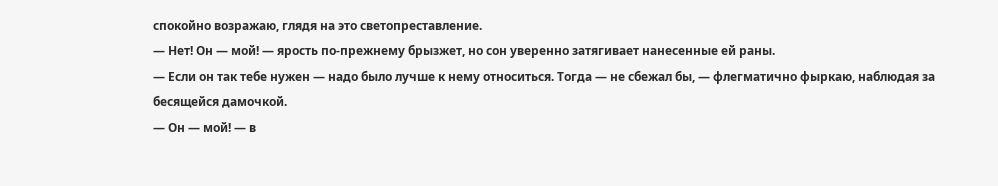спокойно возражаю, глядя на это светопреставление.
— Нет! Он — мой! — ярость по-прежнему брызжет, но сон уверенно затягивает нанесенные ей раны.
— Если он так тебе нужен — надо было лучше к нему относиться. Тогда — не сбежал бы, — флегматично фыркаю, наблюдая за бесящейся дамочкой.
— Он — мой! — в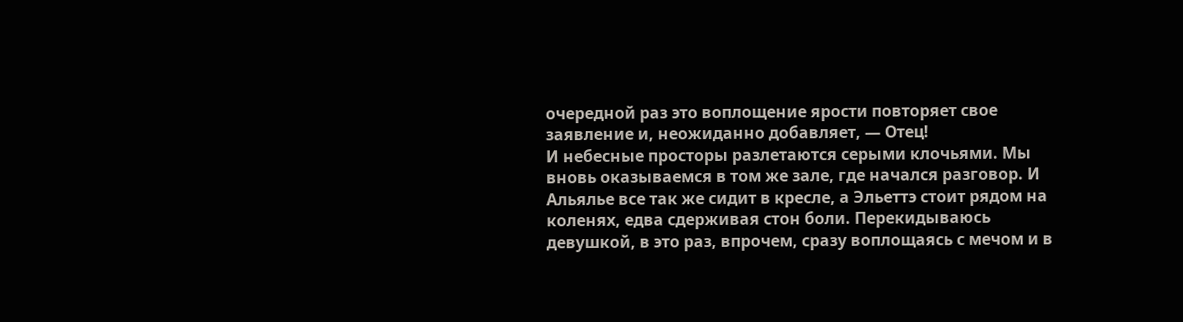очередной раз это воплощение ярости повторяет свое заявление и, неожиданно добавляет, — Отец!
И небесные просторы разлетаются серыми клочьями. Мы вновь оказываемся в том же зале, где начался разговор. И Альялье все так же сидит в кресле, а Эльеттэ стоит рядом на коленях, едва сдерживая стон боли. Перекидываюсь девушкой, в это раз, впрочем, сразу воплощаясь с мечом и в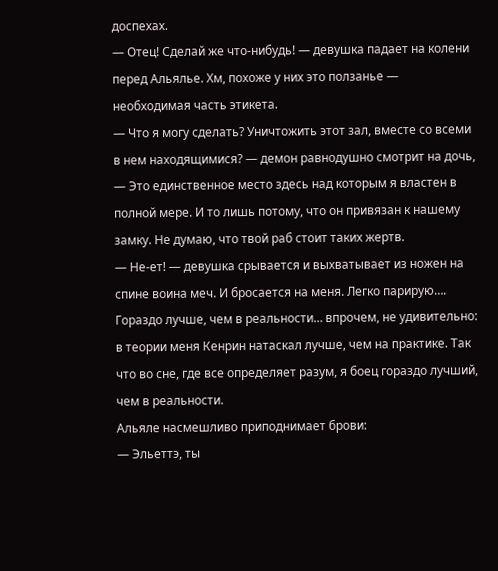доспехах.
— Отец! Сделай же что-нибудь! — девушка падает на колени перед Альялье. Хм, похоже у них это ползанье — необходимая часть этикета.
— Что я могу сделать? Уничтожить этот зал, вместе со всеми в нем находящимися? — демон равнодушно смотрит на дочь, — Это единственное место здесь над которым я властен в полной мере. И то лишь потому, что он привязан к нашему замку. Не думаю, что твой раб стоит таких жертв.
— Не-ет! — девушка срывается и выхватывает из ножен на спине воина меч. И бросается на меня. Легко парирую…. Гораздо лучше, чем в реальности… впрочем, не удивительно: в теории меня Кенрин натаскал лучше, чем на практике. Так что во сне, где все определяет разум, я боец гораздо лучший, чем в реальности.
Альяле насмешливо приподнимает брови:
— Эльеттэ, ты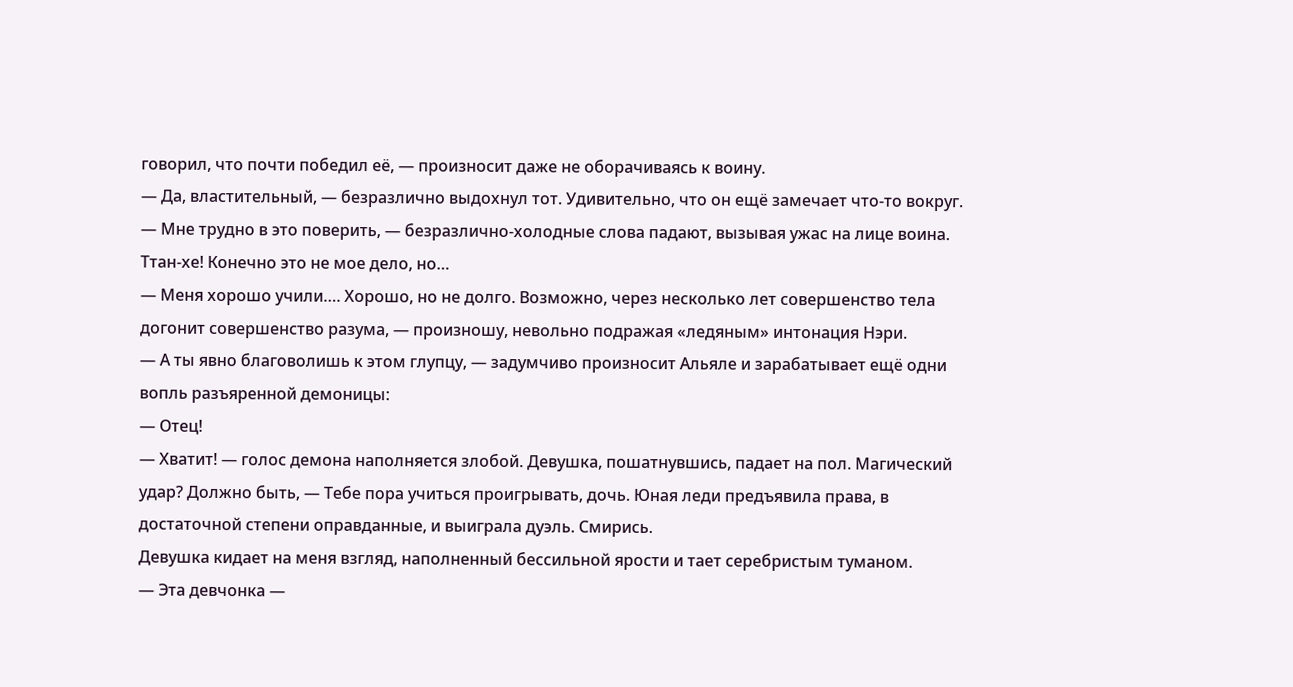говорил, что почти победил её, — произносит даже не оборачиваясь к воину.
— Да, властительный, — безразлично выдохнул тот. Удивительно, что он ещё замечает что-то вокруг.
— Мне трудно в это поверить, — безразлично-холодные слова падают, вызывая ужас на лице воина. Ттан-хе! Конечно это не мое дело, но…
— Меня хорошо учили…. Хорошо, но не долго. Возможно, через несколько лет совершенство тела догонит совершенство разума, — произношу, невольно подражая «ледяным» интонация Нэри.
— А ты явно благоволишь к этом глупцу, — задумчиво произносит Альяле и зарабатывает ещё одни вопль разъяренной демоницы:
— Отец!
— Хватит! — голос демона наполняется злобой. Девушка, пошатнувшись, падает на пол. Магический удар? Должно быть, — Тебе пора учиться проигрывать, дочь. Юная леди предъявила права, в достаточной степени оправданные, и выиграла дуэль. Смирись.
Девушка кидает на меня взгляд, наполненный бессильной ярости и тает серебристым туманом.
— Эта девчонка —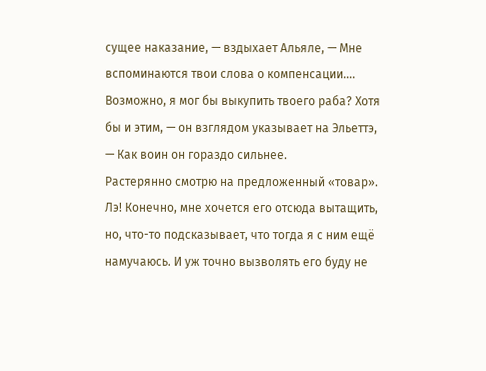сущее наказание, — вздыхает Альяле, — Мне вспоминаются твои слова о компенсации…. Возможно, я мог бы выкупить твоего раба? Хотя бы и этим, — он взглядом указывает на Эльеттэ, — Как воин он гораздо сильнее.
Растерянно смотрю на предложенный «товар». Лэ! Конечно, мне хочется его отсюда вытащить, но, что-то подсказывает, что тогда я с ним ещё намучаюсь. И уж точно вызволять его буду не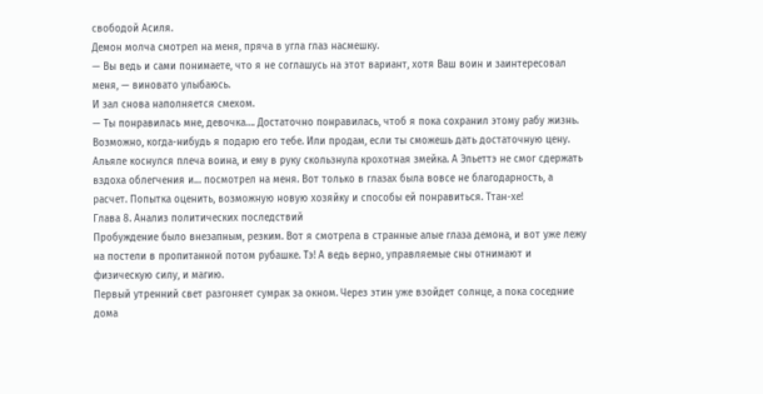свободой Асиля.
Демон молча смотрел на меня, пряча в угла глаз насмешку.
— Вы ведь и сами понимаете, что я не соглашусь на этот вариант, хотя Ваш воин и заинтересовал меня, — виновато улыбаюсь.
И зал снова наполняется смехом.
— Ты понравилась мне, девочка…. Достаточно понравилась, чтоб я пока сохранил этому рабу жизнь. Возможно, когда-нибудь я подарю его тебе. Или продам, если ты сможешь дать достаточную цену.
Альяле коснулся плеча воина, и ему в руку скользнула крохотная змейка. А Эльеттэ не смог сдержать вздоха облегчения и… посмотрел на меня. Вот только в глазах была вовсе не благодарность, а расчет. Попытка оценить, возможную новую хозяйку и способы ей понравиться. Ттан-хе!
Глава 8. Анализ политических последствий
Пробуждение было внезапным, резким. Вот я смотрела в странные алые глаза демона, и вот уже лежу на постели в пропитанной потом рубашке. Тэ! А ведь верно, управляемые сны отнимают и физическую силу, и магию.
Первый утренний свет разгоняет сумрак за окном. Через этин уже взойдет солнце, а пока соседние дома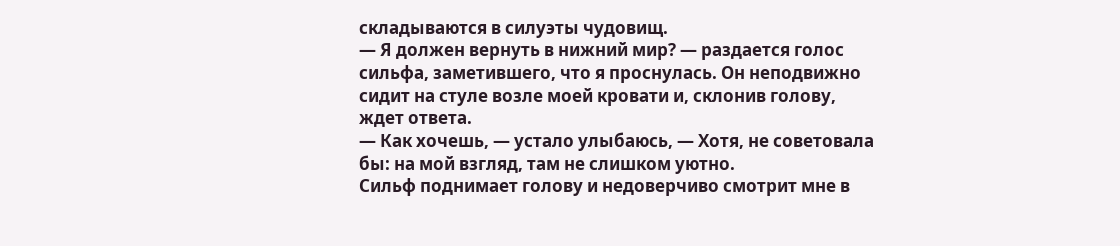складываются в силуэты чудовищ.
— Я должен вернуть в нижний мир? — раздается голос сильфа, заметившего, что я проснулась. Он неподвижно сидит на стуле возле моей кровати и, склонив голову, ждет ответа.
— Как хочешь, — устало улыбаюсь, — Хотя, не советовала бы: на мой взгляд, там не слишком уютно.
Сильф поднимает голову и недоверчиво смотрит мне в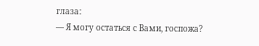глаза:
— Я могу остаться с Вами, госпожа?